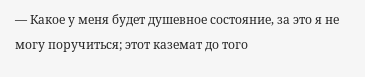— Какое у меня будет душевное состояние, за это я не могу поручиться; этот каземат до того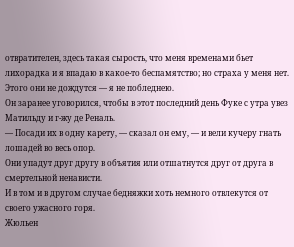отвратителен, здесь такая сырость, что меня временами бьет лихорадка и я впадаю в какое-то беспамятство; но страха у меня нет.
Этого они не дождутся — я не побледнею.
Он заранее уговорился, чтобы в этот последний день Фуке с утра увез Матильду и г-жу де Реналь.
— Посади их в одну карету, — сказал он ему, — и вели кучеру гнать лошадей во весь опор.
Они упадут друг другу в объятия или отшатнутся друг от друга в смертельной ненависти.
И в том и в другом случае бедняжки хоть немного отвлекутся от своего ужасного горя.
Жюльен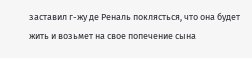заставил г-жу де Реналь поклясться, что она будет жить и возьмет на свое попечение сына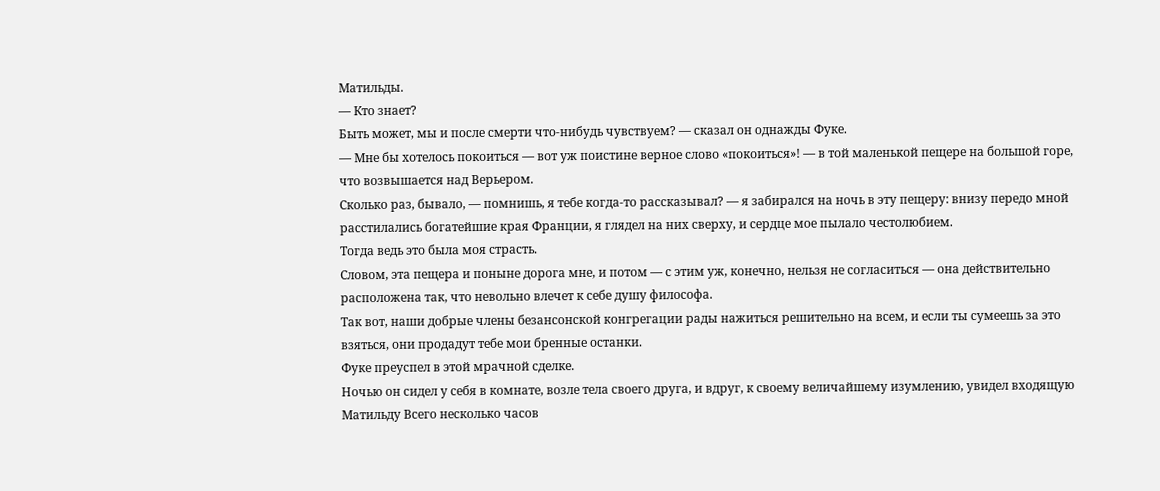Матильды.
— Кто знает?
Быть может, мы и после смерти что-нибудь чувствуем? — сказал он однажды Фуке.
— Мне бы хотелось покоиться — вот уж поистине верное слово «покоиться»! — в той маленькой пещере на большой горе, что возвышается над Верьером.
Сколько раз, бывало, — помнишь, я тебе когда-то рассказывал? — я забирался на ночь в эту пещеру: внизу передо мной расстилались богатейшие края Франции, я глядел на них сверху, и сердце мое пылало честолюбием.
Тогда ведь это была моя страсть.
Словом, эта пещера и поныне дорога мне, и потом — с этим уж, конечно, нельзя не согласиться — она действительно расположена так, что невольно влечет к себе душу философа.
Так вот, наши добрые члены безансонской конгрегации рады нажиться решительно на всем, и если ты сумеешь за это взяться, они продадут тебе мои бренные останки.
Фуке преуспел в этой мрачной сделке.
Ночью он сидел у себя в комнате, возле тела своего друга, и вдруг, к своему величайшему изумлению, увидел входящую Матильду Всего несколько часов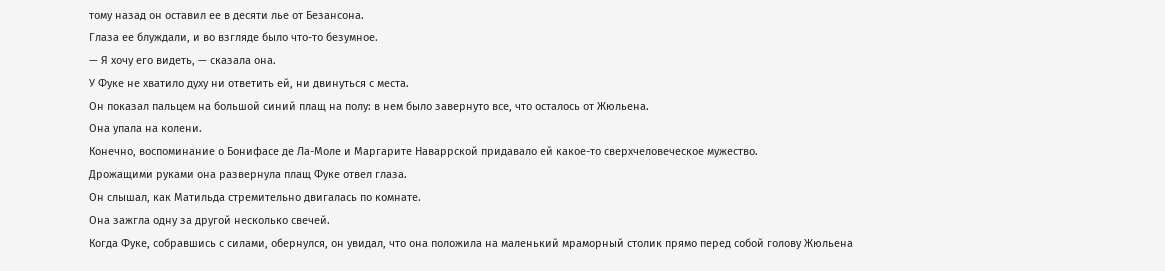тому назад он оставил ее в десяти лье от Безансона.
Глаза ее блуждали, и во взгляде было что-то безумное.
— Я хочу его видеть, — сказала она.
У Фуке не хватило духу ни ответить ей, ни двинуться с места.
Он показал пальцем на большой синий плащ на полу: в нем было завернуто все, что осталось от Жюльена.
Она упала на колени.
Конечно, воспоминание о Бонифасе де Ла-Моле и Маргарите Наваррской придавало ей какое-то сверхчеловеческое мужество.
Дрожащими руками она развернула плащ Фуке отвел глаза.
Он слышал, как Матильда стремительно двигалась по комнате.
Она зажгла одну за другой несколько свечей.
Когда Фуке, собравшись с силами, обернулся, он увидал, что она положила на маленький мраморный столик прямо перед собой голову Жюльена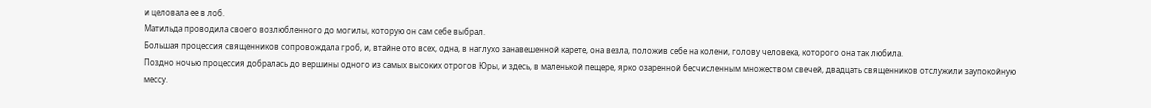и целовала ее в лоб.
Матильда проводила своего возлюбленного до могилы, которую он сам себе выбрал.
Большая процессия священников сопровождала гроб, и, втайне ото всех, одна, в наглухо занавешенной карете, она везла, положив себе на колени, голову человека, которого она так любила.
Поздно ночью процессия добралась до вершины одного из самых высоких отрогов Юры, и здесь, в маленькой пещере, ярко озаренной бесчисленным множеством свечей, двадцать священников отслужили заупокойную мессу.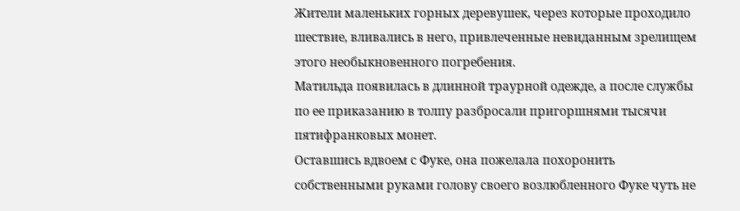Жители маленьких горных деревушек, через которые проходило шествие, вливались в него, привлеченные невиданным зрелищем этого необыкновенного погребения.
Матильда появилась в длинной траурной одежде, а после службы по ее приказанию в толпу разбросали пригоршнями тысячи пятифранковых монет.
Оставшись вдвоем с Фуке, она пожелала похоронить собственными руками голову своего возлюбленного Фуке чуть не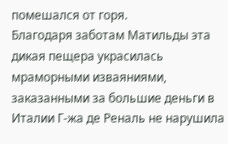помешался от горя.
Благодаря заботам Матильды эта дикая пещера украсилась мраморными изваяниями, заказанными за большие деньги в Италии Г-жа де Реналь не нарушила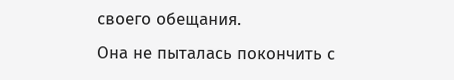своего обещания.
Она не пыталась покончить с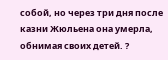собой, но через три дня после казни Жюльена она умерла, обнимая своих детей. ?